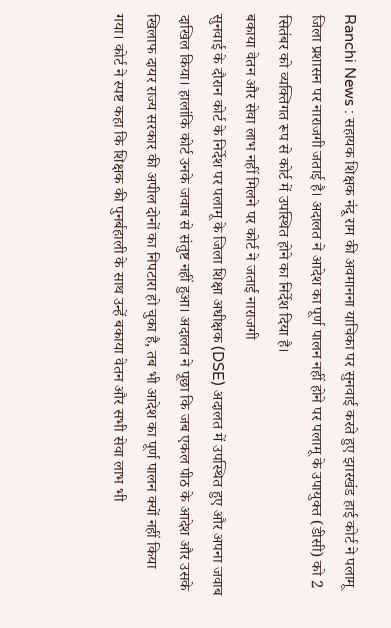Ranchi News : सहायक शिक्षक नंदू राम की अवमानना याचिका पर सुनवाई करते हुए झारखंड हाई कोर्ट ने पलामू जिला प्रशासन पर नाराजगी जताई है। अदालत ने आदेश का पूर्ण पालन नहीं होने पर पलामू के उपायुक्त (डीसी) को 2 सितंबर को व्यक्तिगत रूप से कोर्ट में उपस्थित होने का निर्देश दिया है।
बकाया वेतन और सेवा लाभ नहीं मिलने पर कोर्ट ने जताई नाराजगी
सुनवाई के दौरान कोर्ट के निर्देश पर पलामू के जिला शिक्षा अधीक्षक (DSE) अदालत में उपस्थित हुए और अपना जवाब दाखिल किया। हालांकि कोर्ट उनके जवाब से संतुष्ट नहीं हुआ। अदालत ने पूछा कि जब एकल पीठ के आदेश और उसके खिलाफ दायर राज्य सरकार की अपील दोनों का निपटारा हो चुका है, तब भी आदेश का पूर्ण पालन क्यों नहीं किया गया। कोर्ट ने स्पष्ट कहा कि शिक्षक की पुनर्बहाली के साथ उन्हें बकाया वेतन और सभी सेवा लाभ भी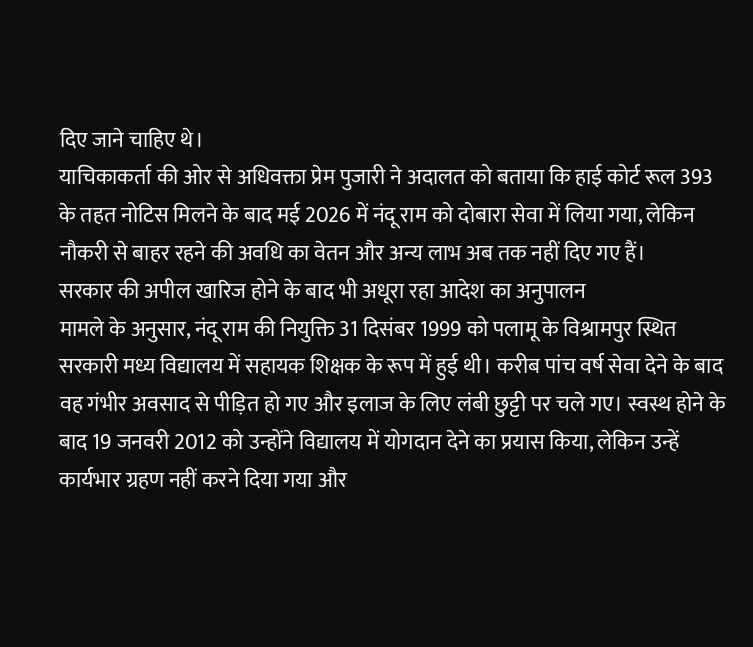दिए जाने चाहिए थे।
याचिकाकर्ता की ओर से अधिवक्ता प्रेम पुजारी ने अदालत को बताया कि हाई कोर्ट रूल 393 के तहत नोटिस मिलने के बाद मई 2026 में नंदू राम को दोबारा सेवा में लिया गया, लेकिन नौकरी से बाहर रहने की अवधि का वेतन और अन्य लाभ अब तक नहीं दिए गए हैं।
सरकार की अपील खारिज होने के बाद भी अधूरा रहा आदेश का अनुपालन
मामले के अनुसार, नंदू राम की नियुक्ति 31 दिसंबर 1999 को पलामू के विश्रामपुर स्थित सरकारी मध्य विद्यालय में सहायक शिक्षक के रूप में हुई थी। करीब पांच वर्ष सेवा देने के बाद वह गंभीर अवसाद से पीड़ित हो गए और इलाज के लिए लंबी छुट्टी पर चले गए। स्वस्थ होने के बाद 19 जनवरी 2012 को उन्होंने विद्यालय में योगदान देने का प्रयास किया, लेकिन उन्हें कार्यभार ग्रहण नहीं करने दिया गया और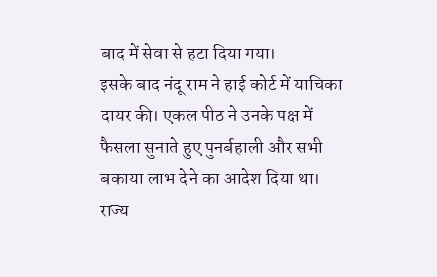बाद में सेवा से हटा दिया गया।
इसके बाद नंदू राम ने हाई कोर्ट में याचिका दायर की। एकल पीठ ने उनके पक्ष में फैसला सुनाते हुए पुनर्बहाली और सभी बकाया लाभ देने का आदेश दिया था। राज्य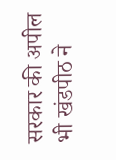सरकार की अपील भी खंडपीठ ने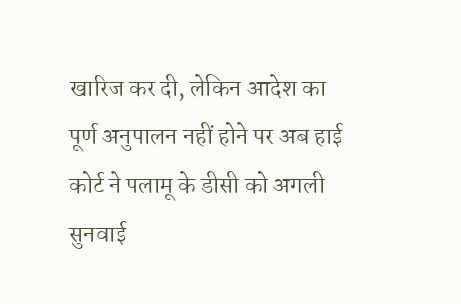खारिज कर दी, लेकिन आदेश का पूर्ण अनुपालन नहीं होने पर अब हाई कोर्ट ने पलामू के डीसी को अगली सुनवाई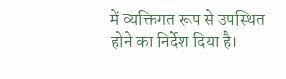में व्यक्तिगत रूप से उपस्थित होने का निर्देश दिया है।